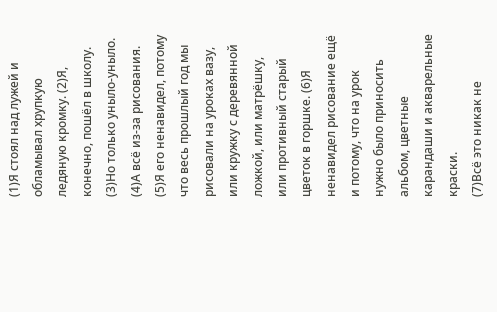(1)Я стоял над лужей и обламывал хрупкую ледяную кромку. (2)Я, конечно, пошёл в школу.
(3)Но только уныло-уныло. (4)А всё из-за рисования.
(5)Я его ненавидел, потому что весь прошлый год мы рисовали на уроках вазу, или кружку с деревянной ложкой, или матрёшку, или противный старый цветок в горшке. (6)Я ненавидел рисование ещё и потому, что на урок нужно было приносить альбом, цветные карандаши и акварельные краски.
(7)Всё это никак не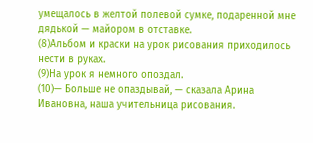умещалось в желтой полевой сумке, подаренной мне дядькой — майором в отставке.
(8)Альбом и краски на урок рисования приходилось нести в руках.
(9)На урок я немного опоздал.
(10)— Больше не опаздывай, — сказала Арина Ивановна, наша учительница рисования.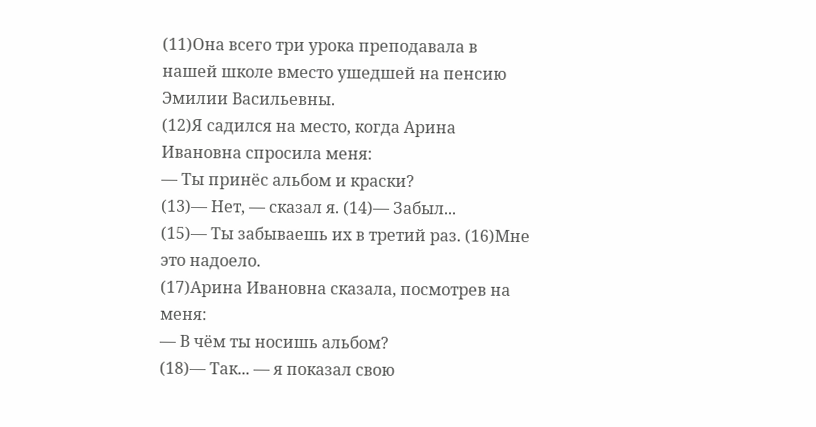(11)Она всего три урока преподавала в нашей школе вместо ушедшей на пенсию Эмилии Васильевны.
(12)Я садился на место, когда Арина Ивановна спросила меня:
— Ты принёс альбом и краски?
(13)— Нет, — сказал я. (14)— Забыл...
(15)— Ты забываешь их в третий раз. (16)Мне это надоело.
(17)Арина Ивановна сказала, посмотрев на меня:
— В чём ты носишь альбом?
(18)— Так... — я показал свою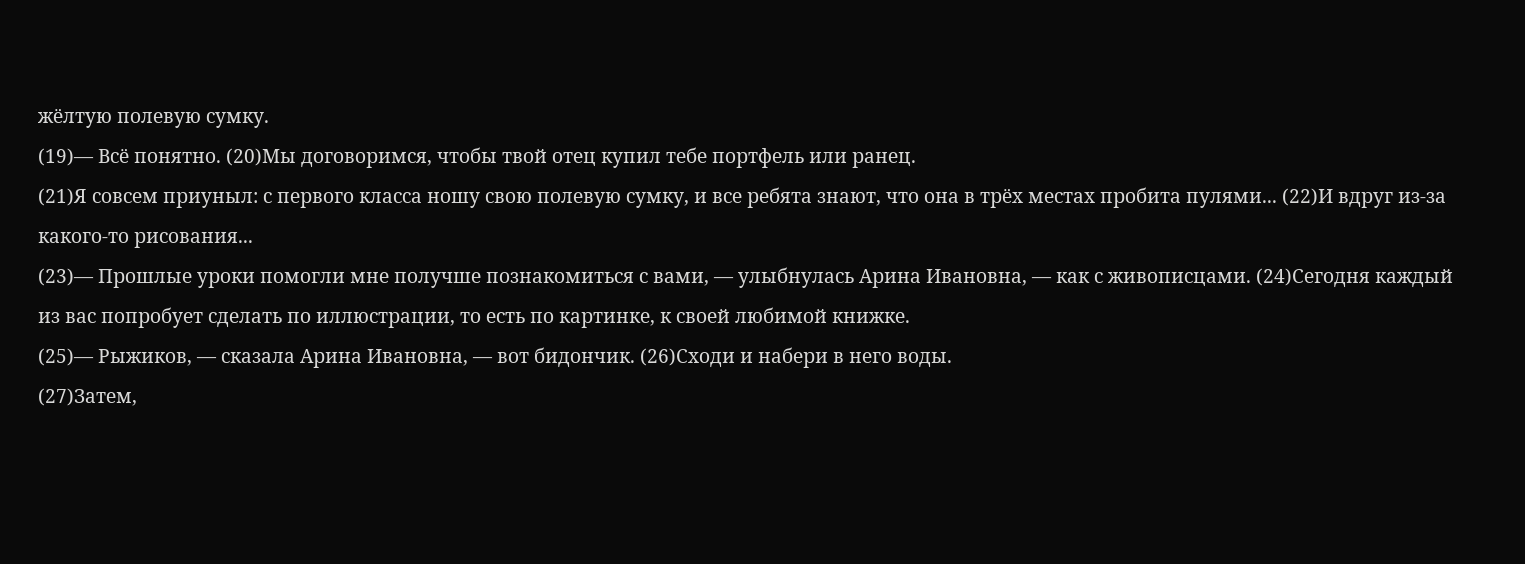жёлтую полевую сумку.
(19)— Всё понятно. (20)Мы договоримся, чтобы твой отец купил тебе портфель или ранец.
(21)Я совсем приуныл: с первого класса ношу свою полевую сумку, и все ребята знают, что она в трёх местах пробита пулями... (22)И вдруг из-за какого-то рисования...
(23)— Прошлые уроки помогли мне получше познакомиться с вами, — улыбнулась Арина Ивановна, — как с живописцами. (24)Сегодня каждый из вас попробует сделать по иллюстрации, то есть по картинке, к своей любимой книжке.
(25)— Рыжиков, — сказала Арина Ивановна, — вот бидончик. (26)Сходи и набери в него воды.
(27)Затем,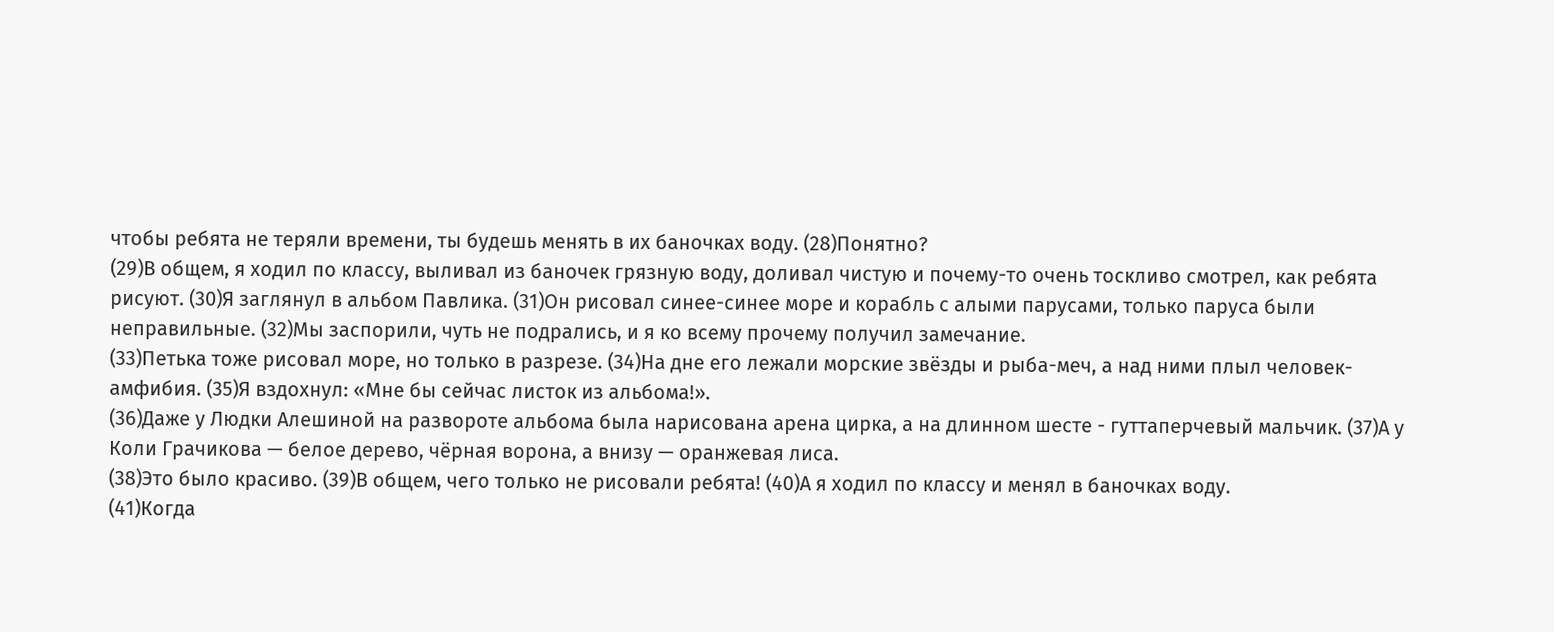чтобы ребята не теряли времени, ты будешь менять в их баночках воду. (28)Понятно?
(29)В общем, я ходил по классу, выливал из баночек грязную воду, доливал чистую и почему-то очень тоскливо смотрел, как ребята рисуют. (30)Я заглянул в альбом Павлика. (31)Он рисовал синее-синее море и корабль с алыми парусами, только паруса были неправильные. (32)Мы заспорили, чуть не подрались, и я ко всему прочему получил замечание.
(33)Петька тоже рисовал море, но только в разрезе. (34)На дне его лежали морские звёзды и рыба-меч, а над ними плыл человек-амфибия. (35)Я вздохнул: «Мне бы сейчас листок из альбома!».
(36)Даже у Людки Алешиной на развороте альбома была нарисована арена цирка, а на длинном шесте - гуттаперчевый мальчик. (37)А у Коли Грачикова — белое дерево, чёрная ворона, а внизу — оранжевая лиса.
(38)Это было красиво. (39)В общем, чего только не рисовали ребята! (40)А я ходил по классу и менял в баночках воду.
(41)Когда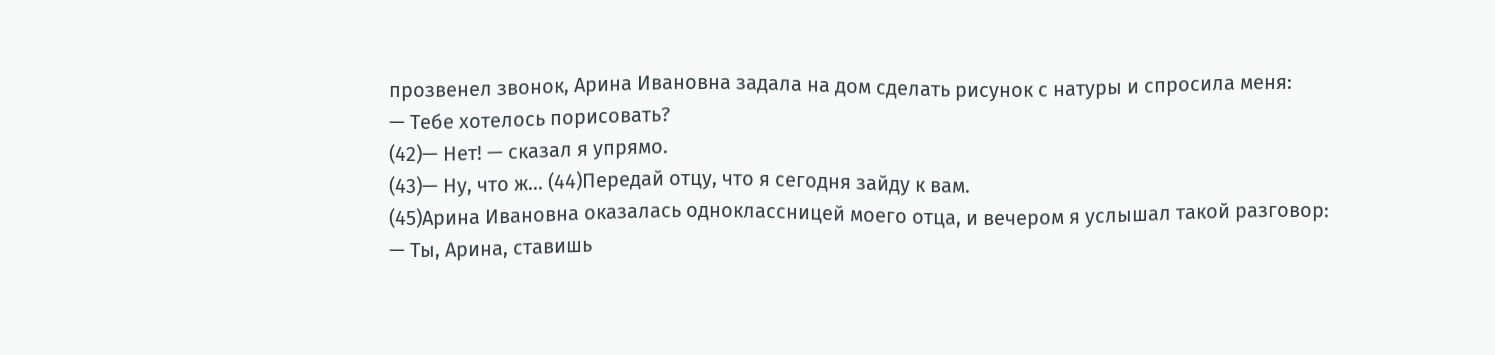прозвенел звонок, Арина Ивановна задала на дом сделать рисунок с натуры и спросила меня:
— Тебе хотелось порисовать?
(42)— Нет! — сказал я упрямо.
(43)— Ну, что ж... (44)Передай отцу, что я сегодня зайду к вам.
(45)Арина Ивановна оказалась одноклассницей моего отца, и вечером я услышал такой разговор:
— Ты, Арина, ставишь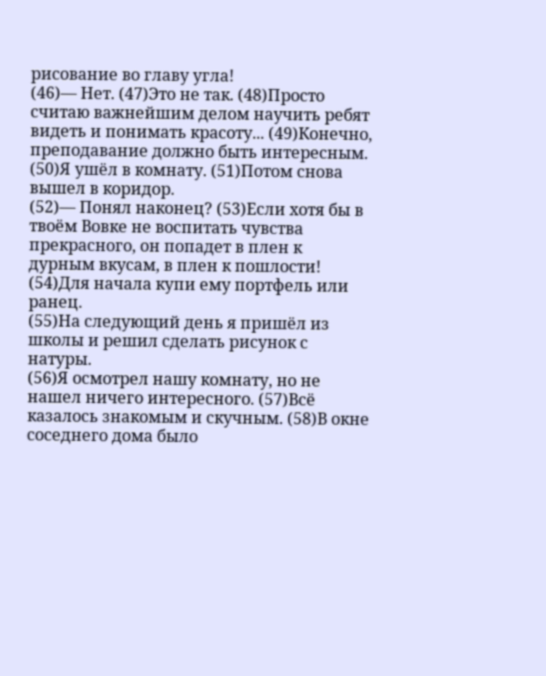рисование во главу угла!
(46)— Нет. (47)Это не так. (48)Просто считаю важнейшим делом научить ребят видеть и понимать красоту... (49)Конечно, преподавание должно быть интересным.
(50)Я ушёл в комнату. (51)Потом снова вышел в коридор.
(52)— Понял наконец? (53)Если хотя бы в твоём Вовке не воспитать чувства прекрасного, он попадет в плен к дурным вкусам, в плен к пошлости! (54)Для начала купи ему портфель или ранец.
(55)На следующий день я пришёл из школы и решил сделать рисунок с натуры.
(56)Я осмотрел нашу комнату, но не нашел ничего интересного. (57)Всё казалось знакомым и скучным. (58)В окне соседнего дома было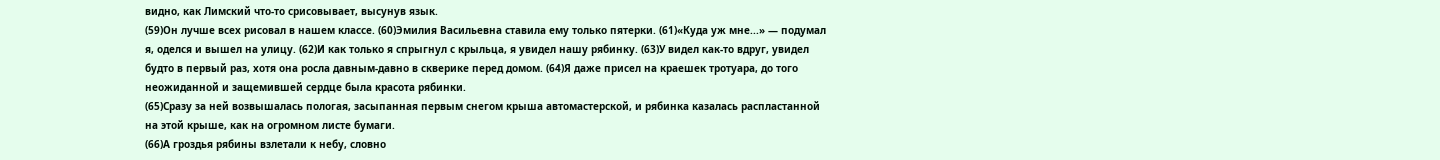видно, как Лимский что-то срисовывает, высунув язык.
(59)Он лучше всех рисовал в нашем классе. (60)Эмилия Васильевна ставила ему только пятерки. (61)«Куда уж мне...» — подумал я, оделся и вышел на улицу. (62)И как только я спрыгнул с крыльца, я увидел нашу рябинку. (63)У видел как-то вдруг, увидел будто в первый раз, хотя она росла давным-давно в скверике перед домом. (64)Я даже присел на краешек тротуара, до того неожиданной и защемившей сердце была красота рябинки.
(65)Сразу за ней возвышалась пологая, засыпанная первым снегом крыша автомастерской, и рябинка казалась распластанной на этой крыше, как на огромном листе бумаги.
(66)А гроздья рябины взлетали к небу, словно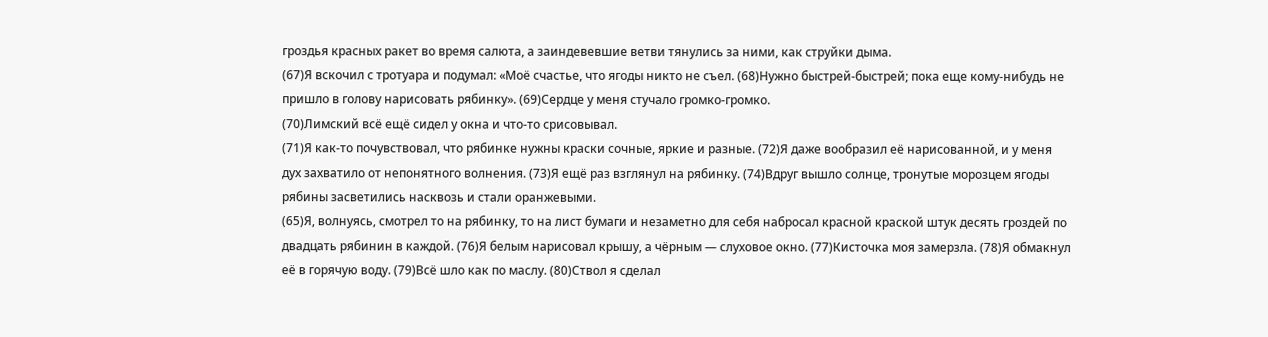гроздья красных ракет во время салюта, а заиндевевшие ветви тянулись за ними, как струйки дыма.
(67)Я вскочил с тротуара и подумал: «Моё счастье, что ягоды никто не съел. (68)Нужно быстрей-быстрей; пока еще кому-нибудь не пришло в голову нарисовать рябинку». (69)Сердце у меня стучало громко-громко.
(70)Лимский всё ещё сидел у окна и что-то срисовывал.
(71)Я как-то почувствовал, что рябинке нужны краски сочные, яркие и разные. (72)Я даже вообразил её нарисованной, и у меня дух захватило от непонятного волнения. (73)Я ещё раз взглянул на рябинку. (74)Вдруг вышло солнце, тронутые морозцем ягоды рябины засветились насквозь и стали оранжевыми.
(65)Я, волнуясь, смотрел то на рябинку, то на лист бумаги и незаметно для себя набросал красной краской штук десять гроздей по двадцать рябинин в каждой. (76)Я белым нарисовал крышу, а чёрным — слуховое окно. (77)Кисточка моя замерзла. (78)Я обмакнул её в горячую воду. (79)Всё шло как по маслу. (80)Ствол я сделал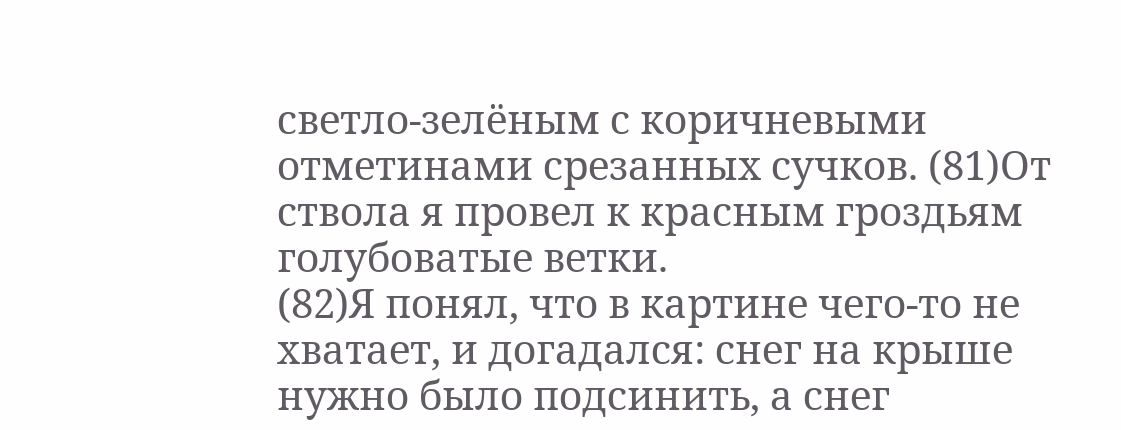светло-зелёным с коричневыми отметинами срезанных сучков. (81)От ствола я провел к красным гроздьям голубоватые ветки.
(82)Я понял, что в картине чего-то не хватает, и догадался: снег на крыше нужно было подсинить, а снег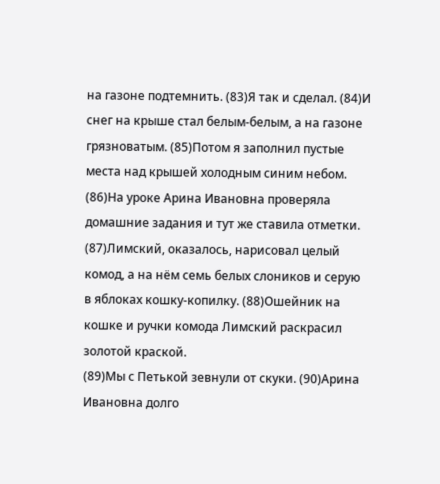на газоне подтемнить. (83)Я так и сделал. (84)И снег на крыше стал белым-белым, а на газоне грязноватым. (85)Потом я заполнил пустые места над крышей холодным синим небом.
(86)На уроке Арина Ивановна проверяла домашние задания и тут же ставила отметки.
(87)Лимский, оказалось, нарисовал целый комод, а на нём семь белых слоников и серую в яблоках кошку-копилку. (88)Ошейник на кошке и ручки комода Лимский раскрасил золотой краской.
(89)Мы с Петькой зевнули от скуки. (90)Арина Ивановна долго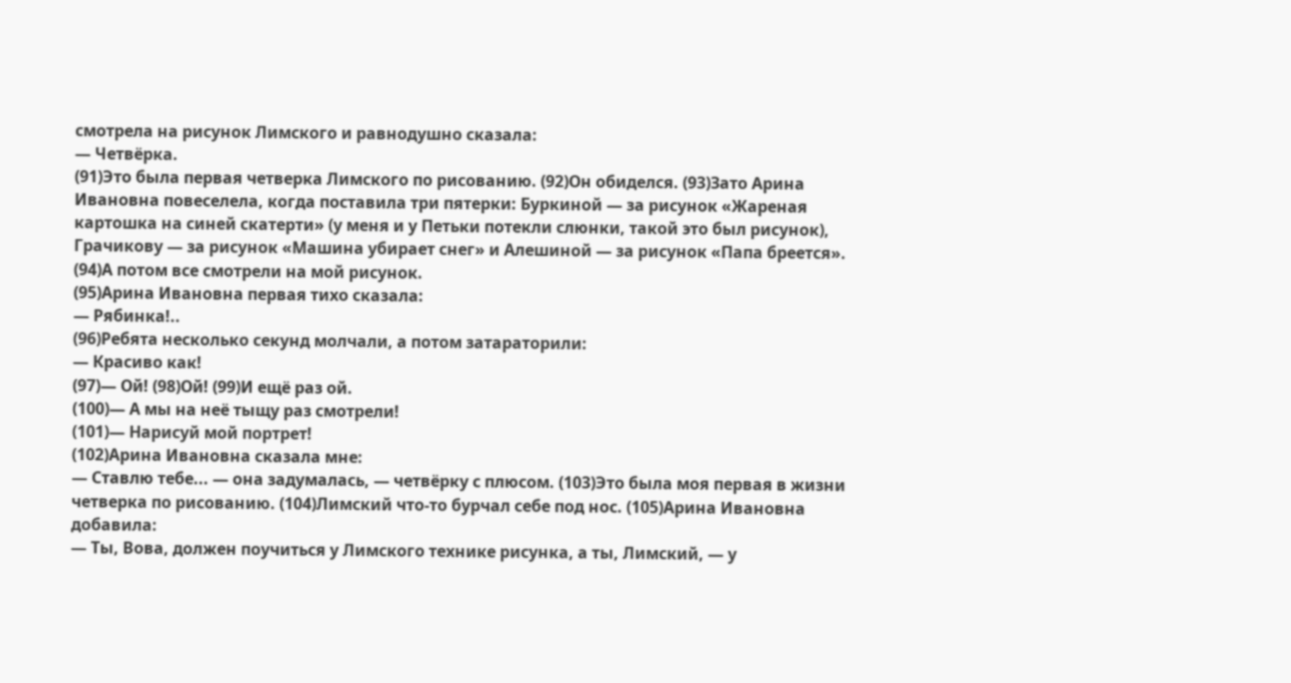смотрела на рисунок Лимского и равнодушно сказала:
— Четвёрка.
(91)Это была первая четверка Лимского по рисованию. (92)Он обиделся. (93)Зато Арина Ивановна повеселела, когда поставила три пятерки: Буркиной — за рисунок «Жареная картошка на синей скатерти» (у меня и у Петьки потекли слюнки, такой это был рисунок), Грачикову — за рисунок «Машина убирает снег» и Алешиной — за рисунок «Папа бреется».
(94)А потом все смотрели на мой рисунок.
(95)Арина Ивановна первая тихо сказала:
— Рябинка!..
(96)Ребята несколько секунд молчали, а потом затараторили:
— Красиво как!
(97)— Ой! (98)Ой! (99)И ещё раз ой.
(100)— А мы на неё тыщу раз смотрели!
(101)— Нарисуй мой портрет!
(102)Арина Ивановна сказала мне:
— Ставлю тебе... — она задумалась, — четвёрку с плюсом. (103)Это была моя первая в жизни четверка по рисованию. (104)Лимский что-то бурчал себе под нос. (105)Арина Ивановна добавила:
— Ты, Вова, должен поучиться у Лимского технике рисунка, а ты, Лимский, — у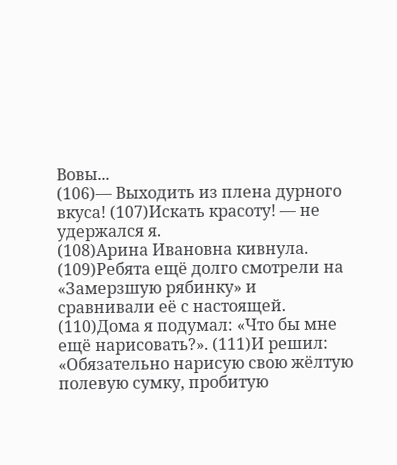Вовы...
(106)— Выходить из плена дурного вкуса! (107)Искать красоту! — не удержался я.
(108)Арина Ивановна кивнула. (109)Ребята ещё долго смотрели на «Замерзшую рябинку» и сравнивали её с настоящей.
(110)Дома я подумал: «Что бы мне ещё нарисовать?». (111)И решил: «Обязательно нарисую свою жёлтую полевую сумку, пробитую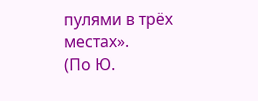пулями в трёх местах».
(По Ю.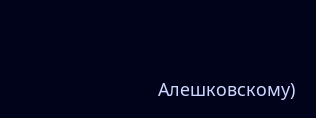Алешковскому)